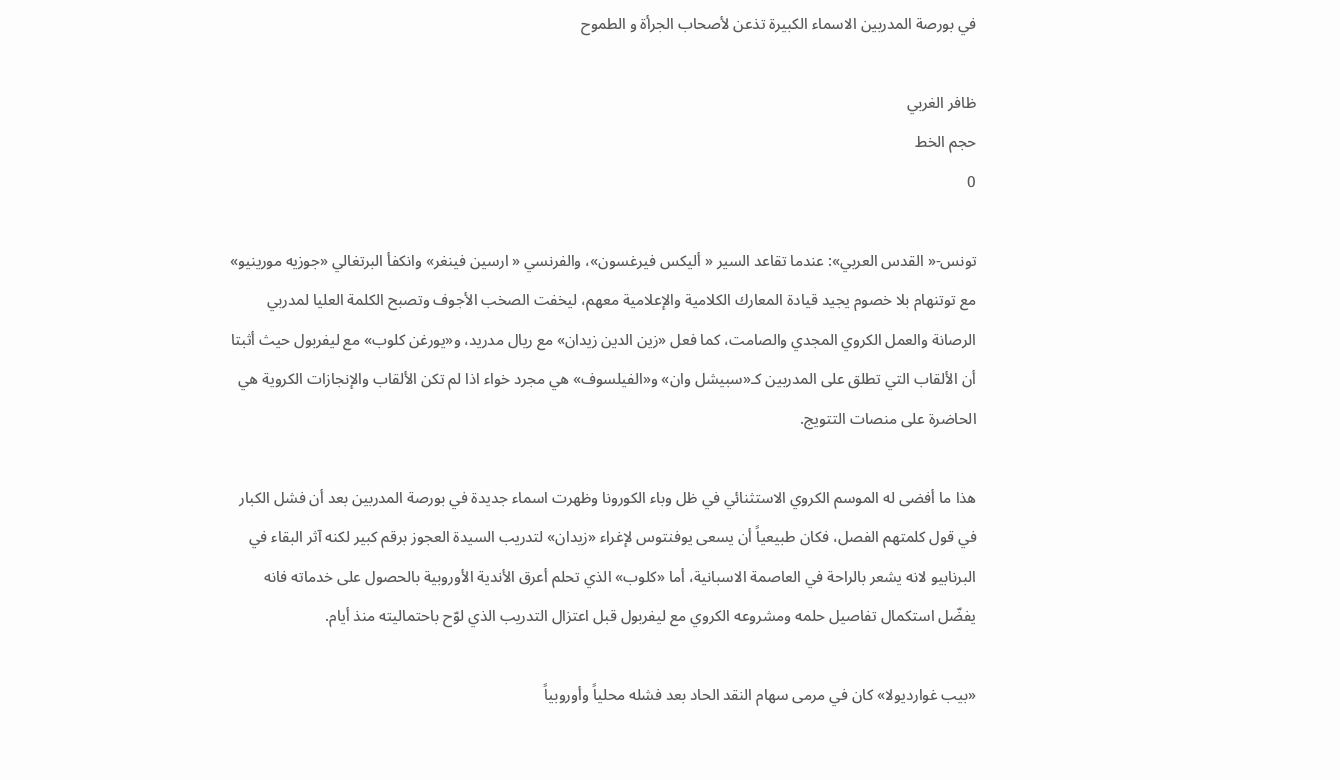في بورصة المدربين الاسماء الكبيرة تذعن لأصحاب الجرأة و الطموح

ظافر الغربي
حجم الخط
0

تونس-« القدس العربي»: عندما تقاعد السير « أليكس فيرغسون»، والفرنسي « ارسين فينغر» وانكفأ البرتغالي «جوزيه مورينيو» مع توتنهام بلا خصوم يجيد قيادة المعارك الكلامية والإعلامية معهم، ليخفت الصخب الأجوف وتصبح الكلمة العليا لمدربي الرصانة والعمل الكروي المجدي والصامت، كما فعل «زين الدين زيدان» مع ريال مدريد، و«يورغن كلوب» مع ليفربول حيث أثبتا أن الألقاب التي تطلق على المدربين كـ«سبيشل وان» و«الفيلسوف» هي مجرد خواء اذا لم تكن الألقاب والإنجازات الكروية هي الحاضرة على منصات التتويج.

هذا ما أفضى له الموسم الكروي الاستثنائي في ظل وباء الكورونا وظهرت اسماء جديدة في بورصة المدربين بعد أن فشل الكبار في قول كلمتهم الفصل، فكان طبيعياً أن يسعى يوفنتوس لإغراء «زيدان» لتدريب السيدة العجوز برقم كبير لكنه آثر البقاء في البرنابيو لانه يشعر بالراحة في العاصمة الاسبانية، أما «كلوب» الذي تحلم أعرق الأندية الأوروبية بالحصول على خدماته فانه يفضّل استكمال تفاصيل حلمه ومشروعه الكروي مع ليفربول قبل اعتزال التدريب الذي لوّح باحتماليته منذ أيام.

«بيب غوارديولا» كان في مرمى سهام النقد الحاد بعد فشله محلياً وأوروبياً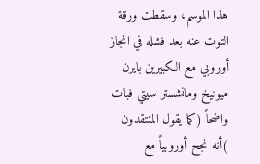هذا الموسم، وسقطت ورقة التوت عنه بعد فشله في انجاز أوروبي مع الكبيرين بايرن ميونيخ ومانشستر سيتي فبات واضحاً (كما يقول المنتقدون )أنه نجح أوروبياً مع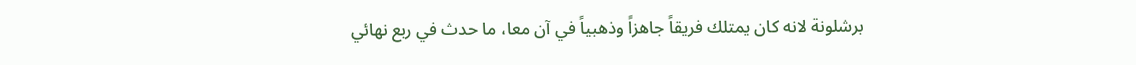برشلونة لانه كان يمتلك فريقاً جاهزاً وذهبياً في آن معا، ما حدث في ربع نهائي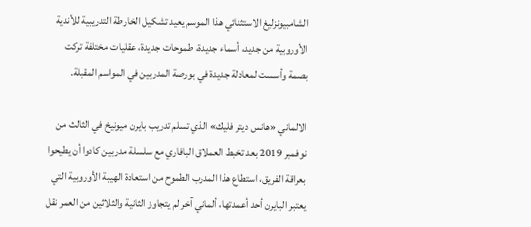الشامبيونزليغ الاستثنائي هذا الموسم يعيد تشكيل الخارطة التدريبية للأندية الأوروبية من جديد، أسماء جديدة، طموحات جديدة، عقليات مختلفة تركت بصمة وأسست لمعادلة جديدة في بورصة المدربين في المواسم المقبلة.

الالماني «هانس ديتر فليك» الذي تسلم تدريب بايرن ميونيخ في الثالث من نوفمبر 2019 بعد تخبط العملاق البافاري مع سلسلة مدربين كادوا أن يطيحوا بعراقة الفريق، استطاع هذا المدرب الطموح من استعادة الهيبة الأوروبية التي يعتبر البايرن أحد أعمدتها، ألماني آخر لم يتجاوز الثانية والثلاثين من العمر نقل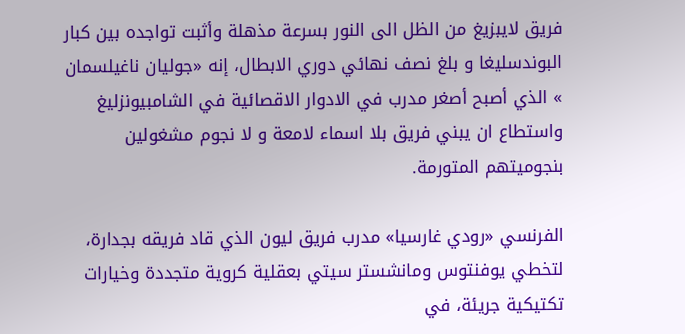فريق لايبزيغ من الظل الى النور بسرعة مذهلة وأثبت تواجده بين كبار البوندسليغا و بلغ نصف نهائي دوري الابطال، إنه «جوليان ناغيلسمان » الذي أصبح أصغر مدرب في الادوار الاقصائية في الشامبيونزليغ واستطاع ان يبني فريق بلا اسماء لامعة و لا نجوم مشغولين بنجوميتهم المتورمة.

الفرنسي «رودي غارسيا» مدرب فريق ليون الذي قاد فريقه بجدارة، لتخطي يوفنتوس ومانشستر سيتي بعقلية كروية متجددة وخيارات تكتيكية جريئة، في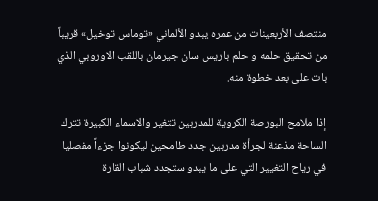منتصف الأربعينات من عمره يبدو الألماني «توماس توخيل» قريباً من تحقيق حلمه و حلم باريس سان جيرمان باللقب الاوروبي الذي بات على بعد خطوة منه.

إذا ملامح البورصة الكروية للمدربين تتغير والاسماء الكبيرة تترك الساحة مذعنة لجرأة مدربين جدد طامحين ليكونوا جزءاً مفصليا في رياح التغيير التي على ما يبدو ستجدد شباب القارة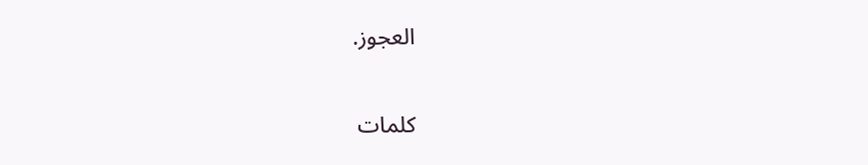العجوز.

كلمات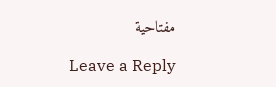مفتاحية

Leave a Reply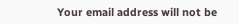Your email address will not be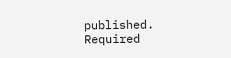published. Required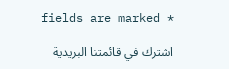fields are marked *

اشترك في قائمتنا البريدية